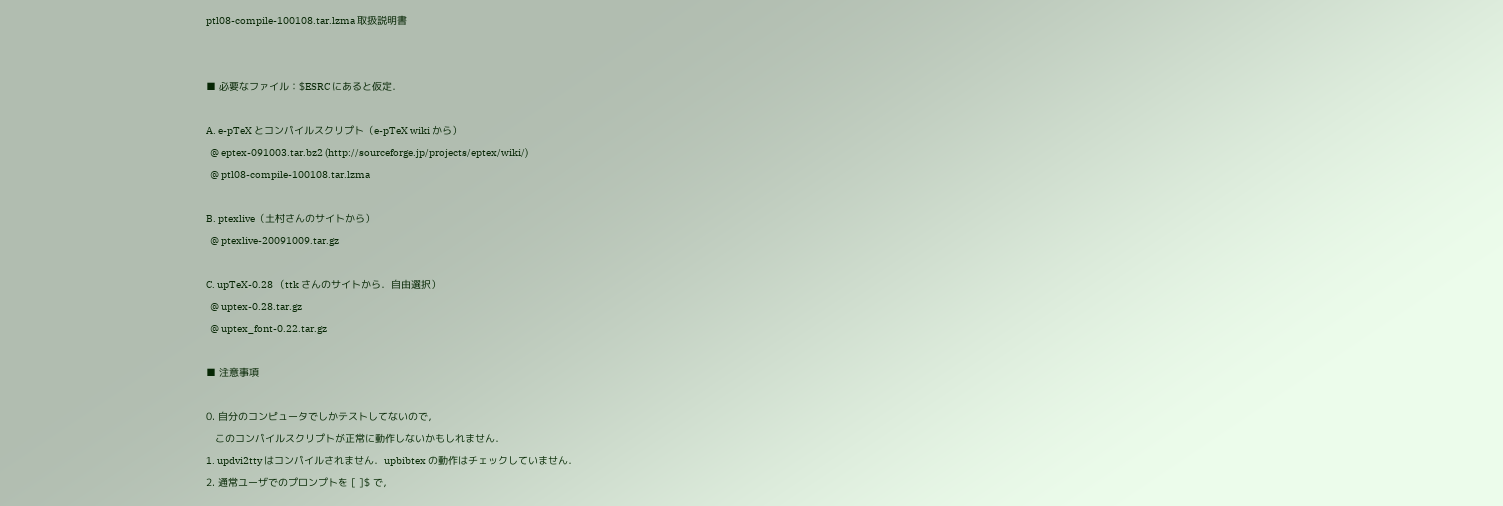ptl08-compile-100108.tar.lzma 取扱説明書


■ 必要なファイル：$ESRC にあると仮定．

A. e-pTeX とコンパイルスクリプト（e-pTeX wiki から）
  @ eptex-091003.tar.bz2 (http://sourceforge.jp/projects/eptex/wiki/)
  @ ptl08-compile-100108.tar.lzma

B. ptexlive（土村さんのサイトから）
  @ ptexlive-20091009.tar.gz

C. upTeX-0.28 （ttk さんのサイトから．自由選択）
  @ uptex-0.28.tar.gz
  @ uptex_font-0.22.tar.gz

■ 注意事項

0. 自分のコンピュータでしかテストしてないので，
   このコンパイルスクリプトが正常に動作しないかもしれません．
1. updvi2tty はコンパイルされません．upbibtex の動作はチェックしていません．
2. 通常ユーザでのプロンプトを [ ]$ で，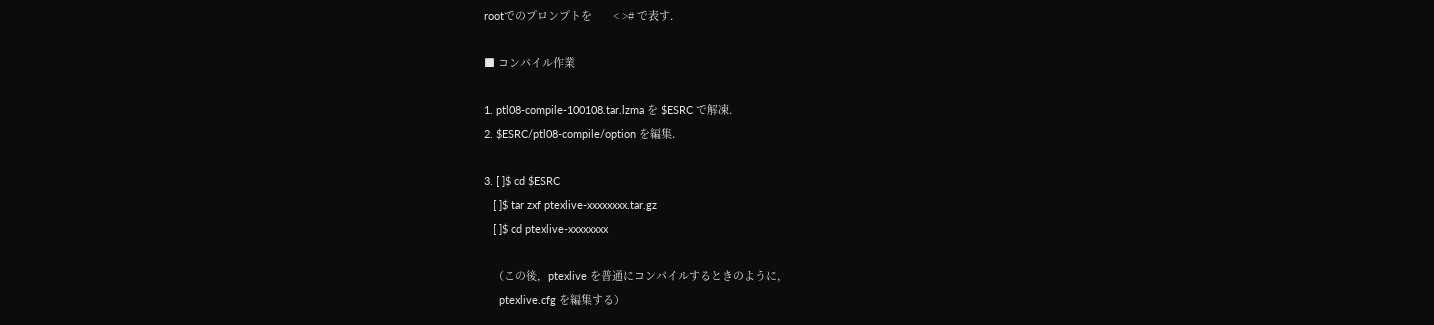rootでのプロンプトを       < ># で表す．

■ コンパイル作業

1. ptl08-compile-100108.tar.lzma を $ESRC で解凍．
2. $ESRC/ptl08-compile/option を編集．

3. [ ]$ cd $ESRC
   [ ]$ tar zxf ptexlive-xxxxxxxx.tar.gz
   [ ]$ cd ptexlive-xxxxxxxx

   （この後，ptexlive を普通にコンパイルするときのように，
     ptexlive.cfg を編集する）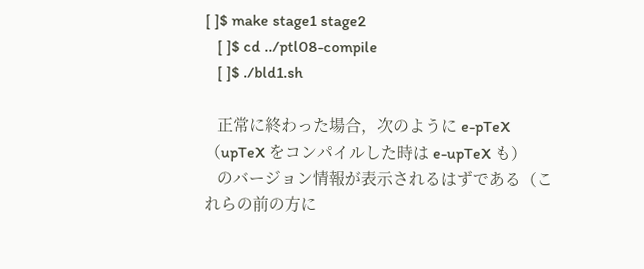[ ]$ make stage1 stage2
   [ ]$ cd ../ptl08-compile
   [ ]$ ./bld1.sh

   正常に終わった場合，次のように e-pTeX（upTeX をコンパイルした時は e-upTeX も）
   のバージョン情報が表示されるはずである（これらの前の方に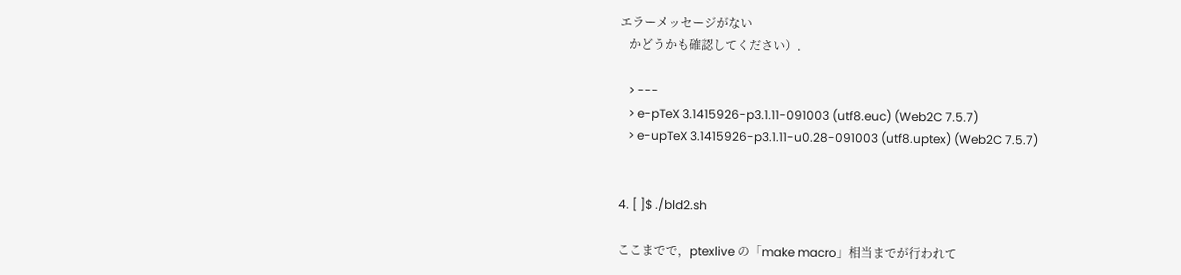エラーメッセージがない
   かどうかも確認してください）．

   > ---
   > e-pTeX 3.1415926-p3.1.11-091003 (utf8.euc) (Web2C 7.5.7)
   > e-upTeX 3.1415926-p3.1.11-u0.28-091003 (utf8.uptex) (Web2C 7.5.7)


4. [ ]$ ./bld2.sh

ここまでで，ptexlive の「make macro」相当までが行われて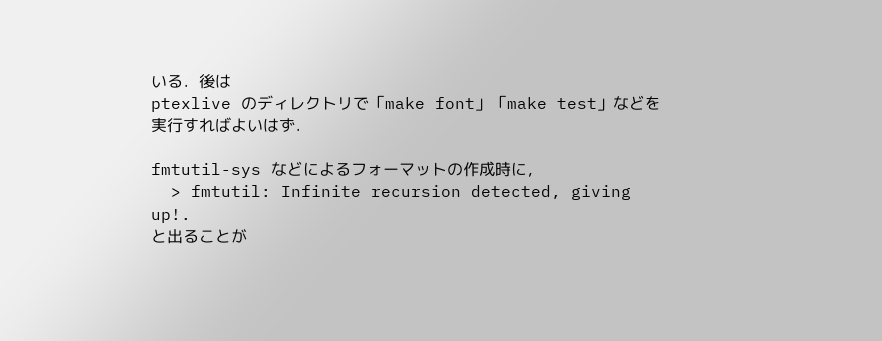いる．後は
ptexlive のディレクトリで「make font」「make test」などを実行すればよいはず．

fmtutil-sys などによるフォーマットの作成時に，
  > fmtutil: Infinite recursion detected, giving up!.
と出ることが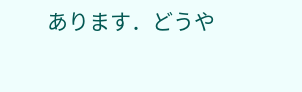あります．どうや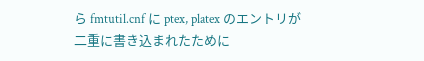ら fmtutil.cnf に ptex, platex のエントリが
二重に書き込まれたために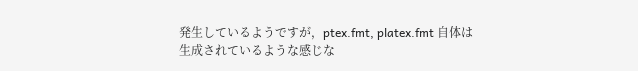発生しているようですが，ptex.fmt, platex.fmt 自体は
生成されているような感じな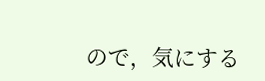ので，気にする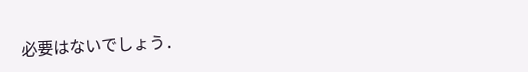必要はないでしょう．